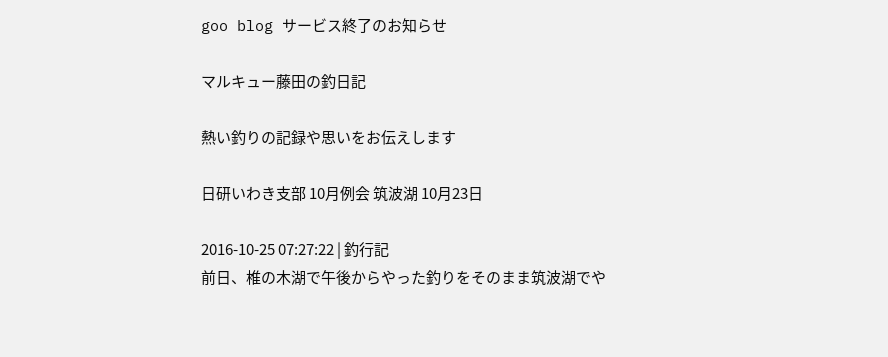goo blog サービス終了のお知らせ

マルキュー藤田の釣日記

熱い釣りの記録や思いをお伝えします

日研いわき支部 10月例会 筑波湖 10月23日

2016-10-25 07:27:22 | 釣行記
前日、椎の木湖で午後からやった釣りをそのまま筑波湖でや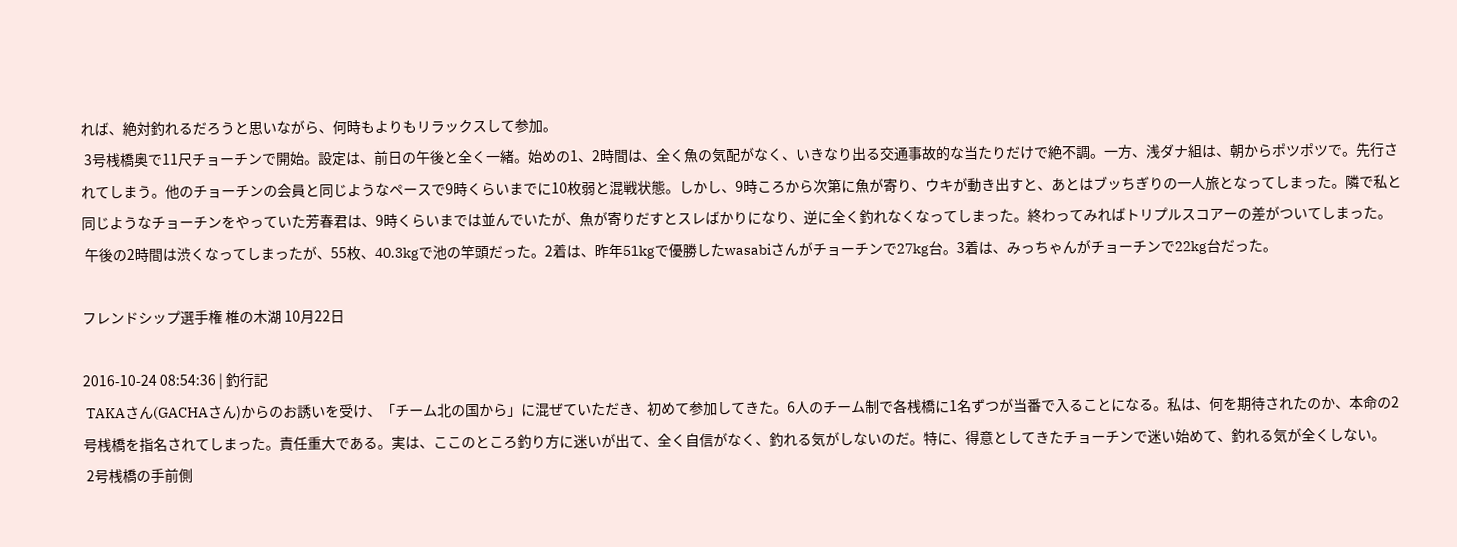れば、絶対釣れるだろうと思いながら、何時もよりもリラックスして参加。
 3号桟橋奥で11尺チョーチンで開始。設定は、前日の午後と全く一緒。始めの1、2時間は、全く魚の気配がなく、いきなり出る交通事故的な当たりだけで絶不調。一方、浅ダナ組は、朝からポツポツで。先行されてしまう。他のチョーチンの会員と同じようなペースで9時くらいまでに10枚弱と混戦状態。しかし、9時ころから次第に魚が寄り、ウキが動き出すと、あとはブッちぎりの一人旅となってしまった。隣で私と同じようなチョーチンをやっていた芳春君は、9時くらいまでは並んでいたが、魚が寄りだすとスレばかりになり、逆に全く釣れなくなってしまった。終わってみればトリプルスコアーの差がついてしまった。
 午後の2時間は渋くなってしまったが、55枚、40.3kgで池の竿頭だった。2着は、昨年51kgで優勝したwasabiさんがチョーチンで27kg台。3着は、みっちゃんがチョーチンで22kg台だった。

フレンドシップ選手権 椎の木湖 10月22日

2016-10-24 08:54:36 | 釣行記
 TAKAさん(GACHAさん)からのお誘いを受け、「チーム北の国から」に混ぜていただき、初めて参加してきた。6人のチーム制で各桟橋に1名ずつが当番で入ることになる。私は、何を期待されたのか、本命の2号桟橋を指名されてしまった。責任重大である。実は、ここのところ釣り方に迷いが出て、全く自信がなく、釣れる気がしないのだ。特に、得意としてきたチョーチンで迷い始めて、釣れる気が全くしない。
 2号桟橋の手前側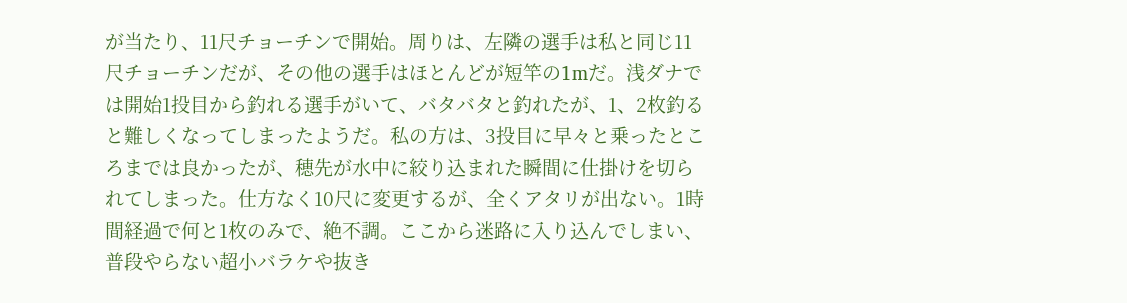が当たり、11尺チョーチンで開始。周りは、左隣の選手は私と同じ11尺チョーチンだが、その他の選手はほとんどが短竿の1mだ。浅ダナでは開始1投目から釣れる選手がいて、バタバタと釣れたが、1、2枚釣ると難しくなってしまったようだ。私の方は、3投目に早々と乗ったところまでは良かったが、穂先が水中に絞り込まれた瞬間に仕掛けを切られてしまった。仕方なく10尺に変更するが、全くアタリが出ない。1時間経過で何と1枚のみで、絶不調。ここから迷路に入り込んでしまい、普段やらない超小バラケや抜き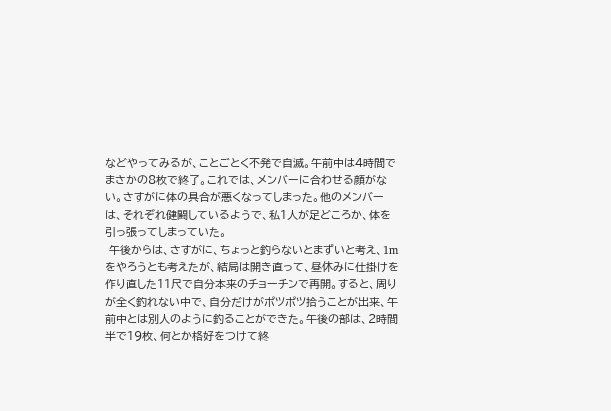などやってみるが、ことごとく不発で自滅。午前中は4時間でまさかの8枚で終了。これでは、メンバーに合わせる顔がない。さすがに体の具合が悪くなってしまった。他のメンバーは、それぞれ健闘しているようで、私1人が足どころか、体を引っ張ってしまっていた。
 午後からは、さすがに、ちょっと釣らないとまずいと考え、1mをやろうとも考えたが、結局は開き直って、昼休みに仕掛けを作り直した11尺で自分本来のチョーチンで再開。すると、周りが全く釣れない中で、自分だけがポツポツ拾うことが出来、午前中とは別人のように釣ることができた。午後の部は、2時間半で19枚、何とか格好をつけて終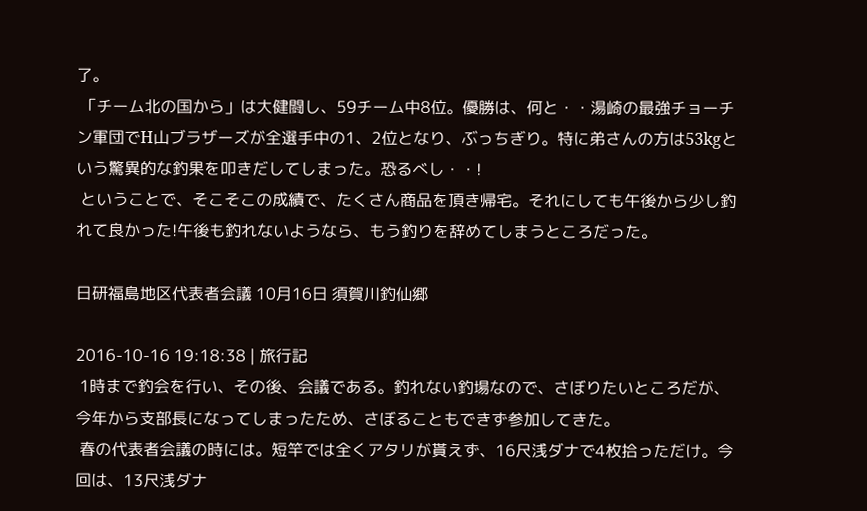了。
 「チーム北の国から」は大健闘し、59チーム中8位。優勝は、何と・・湯崎の最強チョーチン軍団でH山ブラザーズが全選手中の1、2位となり、ぶっちぎり。特に弟さんの方は53kgという驚異的な釣果を叩きだしてしまった。恐るべし・・!
 ということで、そこそこの成績で、たくさん商品を頂き帰宅。それにしても午後から少し釣れて良かった!午後も釣れないようなら、もう釣りを辞めてしまうところだった。

日研福島地区代表者会議 10月16日 須賀川釣仙郷

2016-10-16 19:18:38 | 旅行記
 1時まで釣会を行い、その後、会議である。釣れない釣場なので、さぼりたいところだが、今年から支部長になってしまったため、さぼることもできず参加してきた。
 春の代表者会議の時には。短竿では全くアタリが貰えず、16尺浅ダナで4枚拾っただけ。今回は、13尺浅ダナ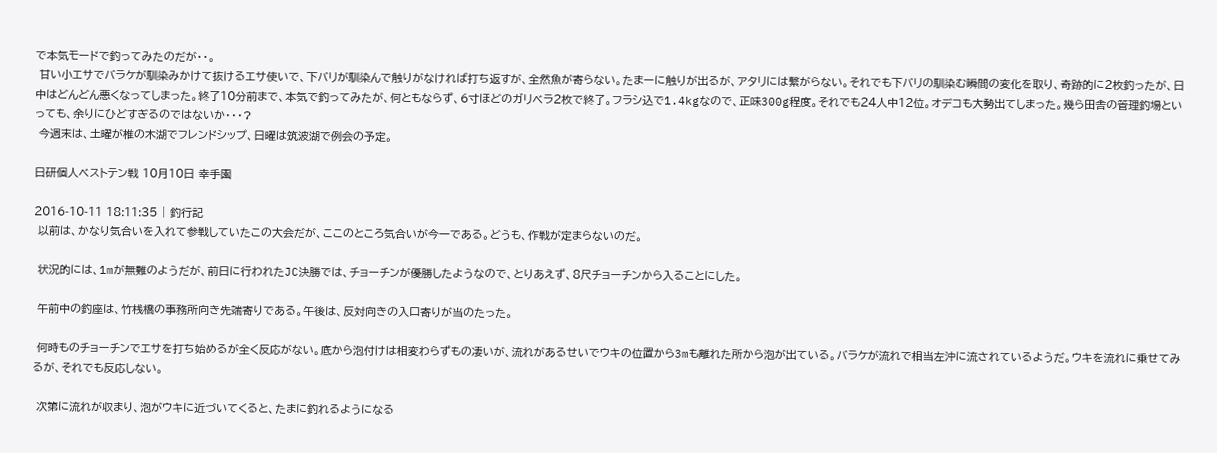で本気モードで釣ってみたのだが・・。
 甘い小エサでバラケが馴染みかけて抜けるエサ使いで、下バリが馴染んで触りがなければ打ち返すが、全然魚が寄らない。たまーに触りが出るが、アタリには繋がらない。それでも下バリの馴染む瞬間の変化を取り、奇跡的に2枚釣ったが、日中はどんどん悪くなってしまった。終了10分前まで、本気で釣ってみたが、何ともならず、6寸ほどのガリベラ2枚で終了。フラシ込で1.4kgなので、正味300g程度。それでも24人中12位。オデコも大勢出てしまった。幾ら田舎の管理釣場といっても、余りにひどすぎるのではないか・・・?
 今週末は、土曜が椎の木湖でフレンドシップ、日曜は筑波湖で例会の予定。

日研個人ベストテン戦 10月10日 幸手園

2016-10-11 18:11:35 | 釣行記
 以前は、かなり気合いを入れて参戦していたこの大会だが、ここのところ気合いが今一である。どうも、作戦が定まらないのだ。

 状況的には、1mが無難のようだが、前日に行われたJC決勝では、チョーチンが優勝したようなので、とりあえず、8尺チョーチンから入ることにした。

 午前中の釣座は、竹桟橋の事務所向き先端寄りである。午後は、反対向きの入口寄りが当のたった。

 何時ものチョーチンでエサを打ち始めるが全く反応がない。底から泡付けは相変わらずもの凄いが、流れがあるせいでウキの位置から3mも離れた所から泡が出ている。バラケが流れで相当左沖に流されているようだ。ウキを流れに乗せてみるが、それでも反応しない。

 次第に流れが収まり、泡がウキに近づいてくると、たまに釣れるようになる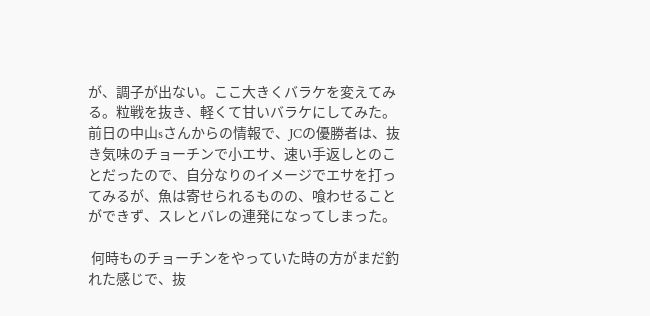が、調子が出ない。ここ大きくバラケを変えてみる。粒戦を抜き、軽くて甘いバラケにしてみた。前日の中山sさんからの情報で、JCの優勝者は、抜き気味のチョーチンで小エサ、速い手返しとのことだったので、自分なりのイメージでエサを打ってみるが、魚は寄せられるものの、喰わせることができず、スレとバレの連発になってしまった。

 何時ものチョーチンをやっていた時の方がまだ釣れた感じで、抜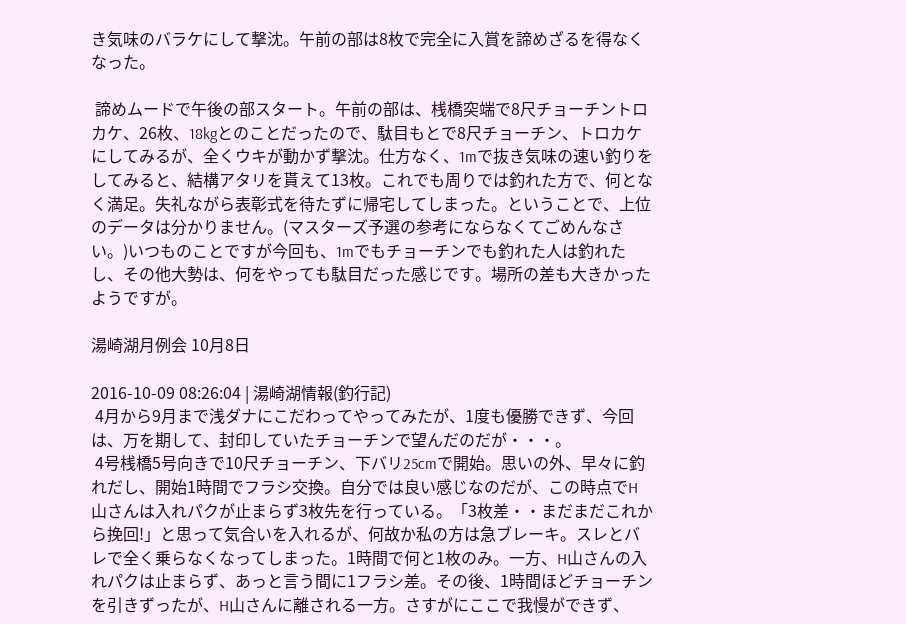き気味のバラケにして撃沈。午前の部は8枚で完全に入賞を諦めざるを得なくなった。

 諦めムードで午後の部スタート。午前の部は、桟橋突端で8尺チョーチントロカケ、26枚、18kgとのことだったので、駄目もとで8尺チョーチン、トロカケにしてみるが、全くウキが動かず撃沈。仕方なく、1mで抜き気味の速い釣りをしてみると、結構アタリを貰えて13枚。これでも周りでは釣れた方で、何となく満足。失礼ながら表彰式を待たずに帰宅してしまった。ということで、上位のデータは分かりません。(マスターズ予選の参考にならなくてごめんなさい。)いつものことですが今回も、1mでもチョーチンでも釣れた人は釣れたし、その他大勢は、何をやっても駄目だった感じです。場所の差も大きかったようですが。

湯崎湖月例会 10月8日

2016-10-09 08:26:04 | 湯崎湖情報(釣行記)
 4月から9月まで浅ダナにこだわってやってみたが、1度も優勝できず、今回は、万を期して、封印していたチョーチンで望んだのだが・・・。
 4号桟橋5号向きで10尺チョーチン、下バリ25cmで開始。思いの外、早々に釣れだし、開始1時間でフラシ交換。自分では良い感じなのだが、この時点でH山さんは入れパクが止まらず3枚先を行っている。「3枚差・・まだまだこれから挽回!」と思って気合いを入れるが、何故か私の方は急ブレーキ。スレとバレで全く乗らなくなってしまった。1時間で何と1枚のみ。一方、H山さんの入れパクは止まらず、あっと言う間に1フラシ差。その後、1時間ほどチョーチンを引きずったが、H山さんに離される一方。さすがにここで我慢ができず、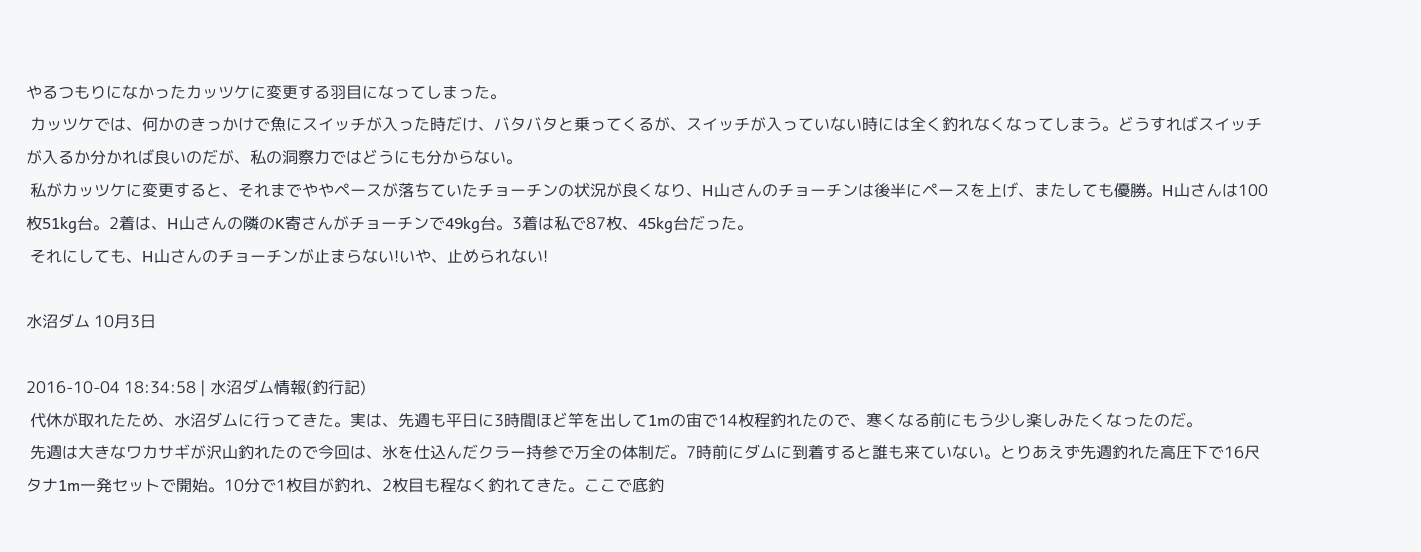やるつもりになかったカッツケに変更する羽目になってしまった。
 カッツケでは、何かのきっかけで魚にスイッチが入った時だけ、バタバタと乗ってくるが、スイッチが入っていない時には全く釣れなくなってしまう。どうすればスイッチが入るか分かれば良いのだが、私の洞察力ではどうにも分からない。
 私がカッツケに変更すると、それまでややペースが落ちていたチョーチンの状況が良くなり、H山さんのチョーチンは後半にペースを上げ、またしても優勝。H山さんは100枚51kg台。2着は、H山さんの隣のK寄さんがチョーチンで49kg台。3着は私で87枚、45kg台だった。
 それにしても、H山さんのチョーチンが止まらない!いや、止められない!

水沼ダム 10月3日

2016-10-04 18:34:58 | 水沼ダム情報(釣行記)
 代休が取れたため、水沼ダムに行ってきた。実は、先週も平日に3時間ほど竿を出して1mの宙で14枚程釣れたので、寒くなる前にもう少し楽しみたくなったのだ。
 先週は大きなワカサギが沢山釣れたので今回は、氷を仕込んだクラー持参で万全の体制だ。7時前にダムに到着すると誰も来ていない。とりあえず先週釣れた高圧下で16尺タナ1m一発セットで開始。10分で1枚目が釣れ、2枚目も程なく釣れてきた。ここで底釣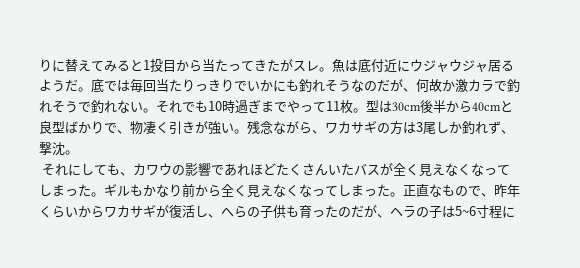りに替えてみると1投目から当たってきたがスレ。魚は底付近にウジャウジャ居るようだ。底では毎回当たりっきりでいかにも釣れそうなのだが、何故か激カラで釣れそうで釣れない。それでも10時過ぎまでやって11枚。型は30cm後半から40cmと良型ばかりで、物凄く引きが強い。残念ながら、ワカサギの方は3尾しか釣れず、撃沈。
 それにしても、カワウの影響であれほどたくさんいたバスが全く見えなくなってしまった。ギルもかなり前から全く見えなくなってしまった。正直なもので、昨年くらいからワカサギが復活し、へらの子供も育ったのだが、ヘラの子は5~6寸程に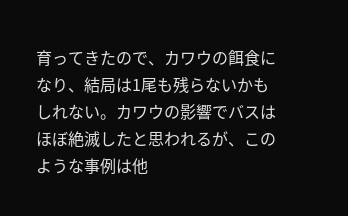育ってきたので、カワウの餌食になり、結局は1尾も残らないかもしれない。カワウの影響でバスはほぼ絶滅したと思われるが、このような事例は他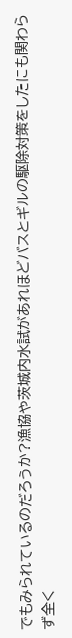でもみられているのだろうか?漁協や茨城内水試があれほどバスとギルの駆除対策をしたにも関わらず全く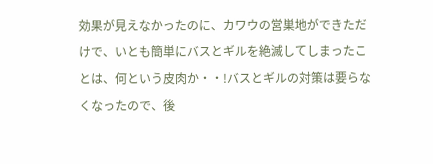効果が見えなかったのに、カワウの営巣地ができただけで、いとも簡単にバスとギルを絶滅してしまったことは、何という皮肉か・・!バスとギルの対策は要らなくなったので、後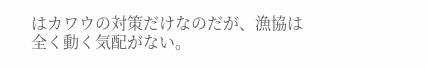はカワウの対策だけなのだが、漁協は全く動く気配がない。